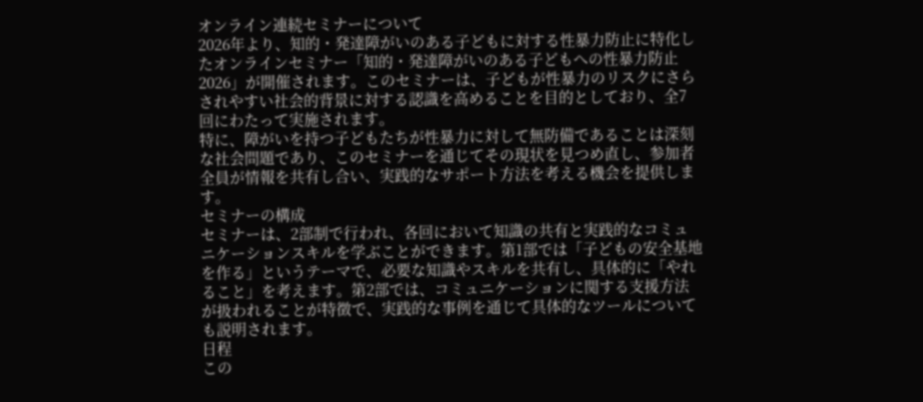オンライン連続セミナーについて
2026年より、知的・発達障がいのある子どもに対する性暴力防止に特化したオンラインセミナー「知的・発達障がいのある子どもへの性暴力防止2026」が開催されます。このセミナーは、子どもが性暴力のリスクにさらされやすい社会的背景に対する認識を高めることを目的としており、全7回にわたって実施されます。
特に、障がいを持つ子どもたちが性暴力に対して無防備であることは深刻な社会問題であり、このセミナーを通じてその現状を見つめ直し、参加者全員が情報を共有し合い、実践的なサポート方法を考える機会を提供します。
セミナーの構成
セミナーは、2部制で行われ、各回において知識の共有と実践的なコミュニケーションスキルを学ぶことができます。第1部では「子どもの安全基地を作る」というテーマで、必要な知識やスキルを共有し、具体的に「やれること」を考えます。第2部では、コミュニケーションに関する支援方法が扱われることが特徴で、実践的な事例を通じて具体的なツールについても説明されます。
日程
この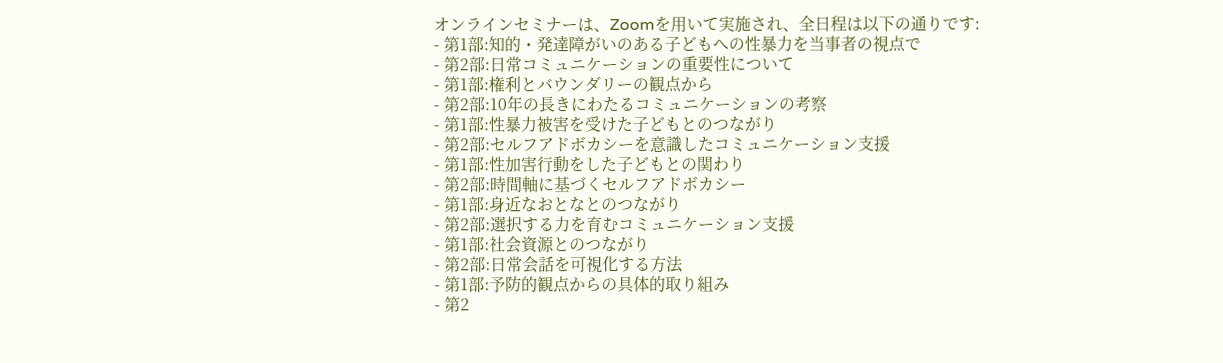オンラインセミナーは、Zoomを用いて実施され、全日程は以下の通りです:
- 第1部:知的・発達障がいのある子どもへの性暴力を当事者の視点で
- 第2部:日常コミュニケーションの重要性について
- 第1部:権利とバウンダリーの観点から
- 第2部:10年の長きにわたるコミュニケーションの考察
- 第1部:性暴力被害を受けた子どもとのつながり
- 第2部:セルフアドボカシーを意識したコミュニケーション支援
- 第1部:性加害行動をした子どもとの関わり
- 第2部:時間軸に基づくセルフアドボカシー
- 第1部:身近なおとなとのつながり
- 第2部:選択する力を育むコミュニケーション支援
- 第1部:社会資源とのつながり
- 第2部:日常会話を可視化する方法
- 第1部:予防的観点からの具体的取り組み
- 第2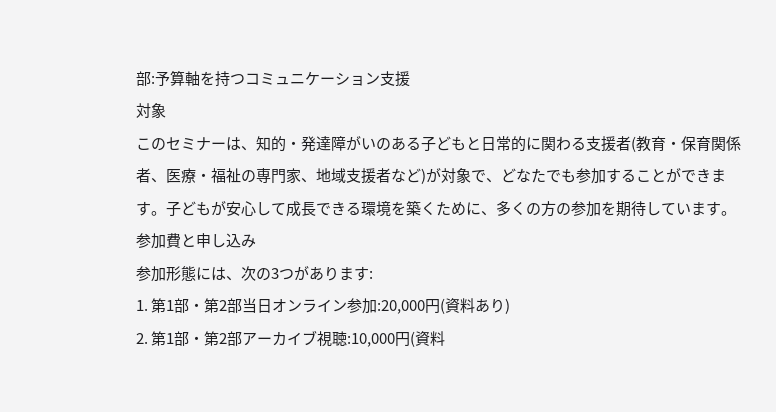部:予算軸を持つコミュニケーション支援
対象
このセミナーは、知的・発達障がいのある子どもと日常的に関わる支援者(教育・保育関係者、医療・福祉の専門家、地域支援者など)が対象で、どなたでも参加することができます。子どもが安心して成長できる環境を築くために、多くの方の参加を期待しています。
参加費と申し込み
参加形態には、次の3つがあります:
1. 第1部・第2部当日オンライン参加:20,000円(資料あり)
2. 第1部・第2部アーカイブ視聴:10,000円(資料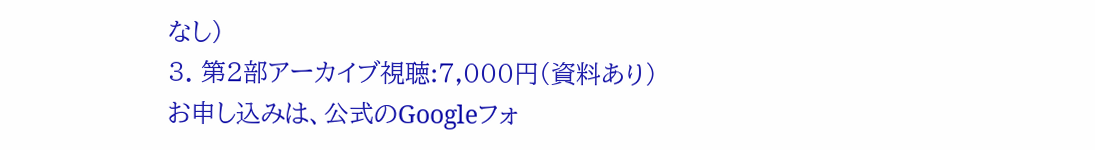なし)
3. 第2部アーカイブ視聴:7,000円(資料あり)
お申し込みは、公式のGoogleフォ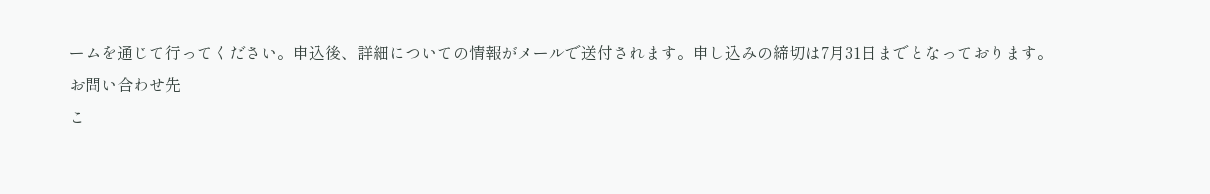ームを通じて行ってください。申込後、詳細についての情報がメールで送付されます。申し込みの締切は7月31日までとなっております。
お問い合わせ先
こ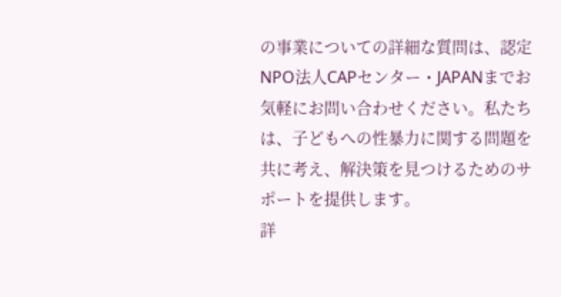の事業についての詳細な質問は、認定NPO法人CAPセンター・JAPANまでお気軽にお問い合わせください。私たちは、子どもへの性暴力に関する問題を共に考え、解決策を見つけるためのサポートを提供します。
詳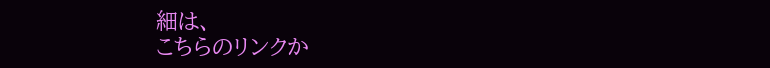細は、
こちらのリンクか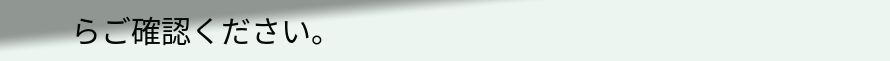らご確認ください。